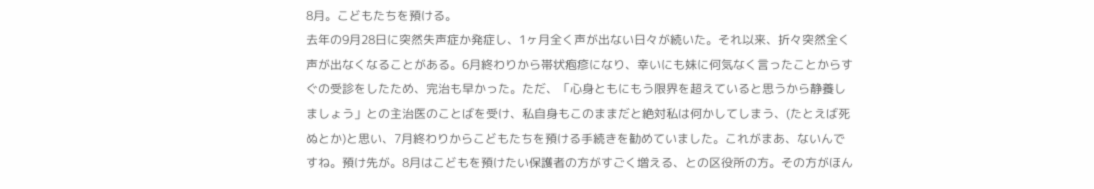8月。こどもたちを預ける。
去年の9月28日に突然失声症か発症し、1ヶ月全く声が出ない日々が続いた。それ以来、折々突然全く声が出なくなることがある。6月終わりから帯状疱疹になり、幸いにも妹に何気なく言ったことからすぐの受診をしたため、完治も早かった。ただ、「心身ともにもう限界を超えていると思うから静養しましょう」との主治医のことばを受け、私自身もこのままだと絶対私は何かしてしまう、(たとえば死ぬとか)と思い、7月終わりからこどもたちを預ける手続きを勧めていました。これがまあ、ないんですね。預け先が。8月はこどもを預けたい保護者の方がすごく増える、との区役所の方。その方がほん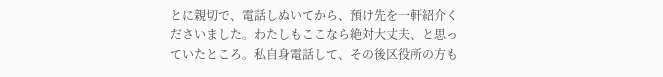とに親切で、電話しぬいてから、預け先を一軒紹介くださいました。わたしもここなら絶対大丈夫、と思っていたところ。私自身電話して、その後区役所の方も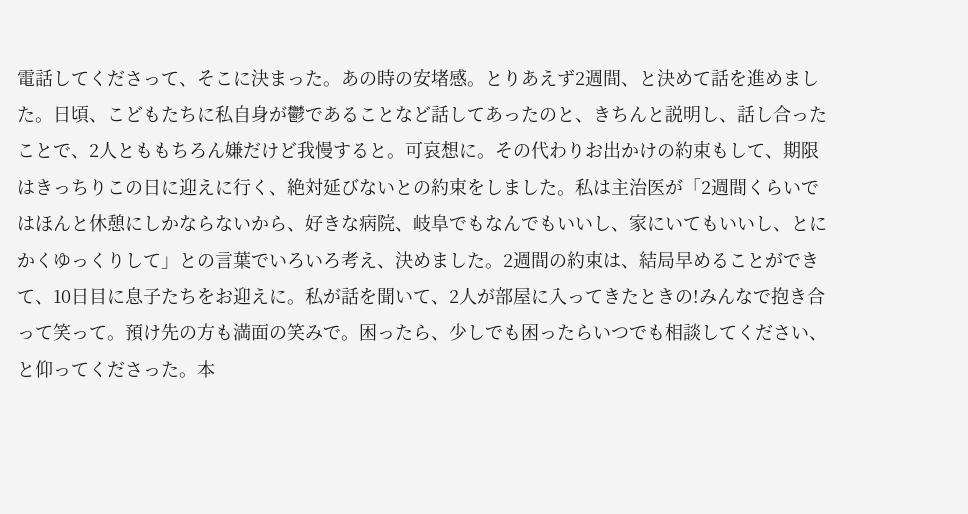電話してくださって、そこに決まった。あの時の安堵感。とりあえず2週間、と決めて話を進めました。日頃、こどもたちに私自身が鬱であることなど話してあったのと、きちんと説明し、話し合ったことで、2人とももちろん嫌だけど我慢すると。可哀想に。その代わりお出かけの約束もして、期限はきっちりこの日に迎えに行く、絶対延びないとの約束をしました。私は主治医が「2週間くらいではほんと休憩にしかならないから、好きな病院、岐阜でもなんでもいいし、家にいてもいいし、とにかくゆっくりして」との言葉でいろいろ考え、決めました。2週間の約束は、結局早めることができて、10日目に息子たちをお迎えに。私が話を聞いて、2人が部屋に入ってきたときの!みんなで抱き合って笑って。預け先の方も満面の笑みで。困ったら、少しでも困ったらいつでも相談してください、と仰ってくださった。本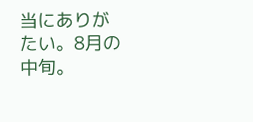当にありがたい。8月の中旬。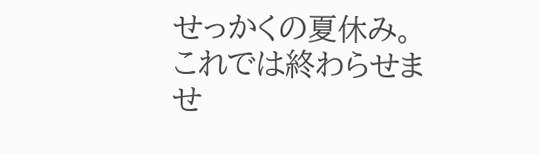せっかくの夏休み。これでは終わらせませ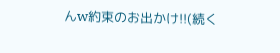んw約束のお出かけ!!(続く